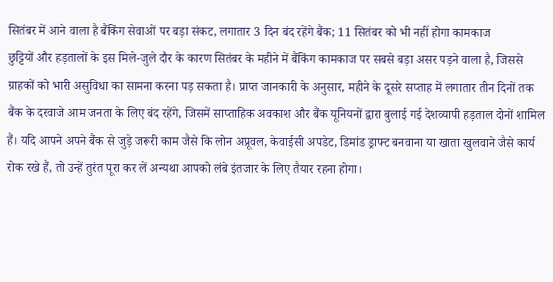सितंबर में आने वाला है बैंकिंग सेवाओं पर बड़ा संकट, लगातार 3 दिन बंद रहेंगे बैंक; 11 सितंबर को भी नहीं होगा कामकाज
छुट्टियों और हड़तालों के इस मिले-जुले दौर के कारण सितंबर के महीने में बैंकिंग कामकाज पर सबसे बड़ा असर पड़ने वाला है, जिससे ग्राहकों को भारी असुविधा का सामना करना पड़ सकता है। प्राप्त जानकारी के अनुसार, महीने के दूसरे सप्ताह में लगातार तीन दिनों तक बैंक के दरवाजे आम जनता के लिए बंद रहेंगे, जिसमें साप्ताहिक अवकाश और बैंक यूनियनों द्वारा बुलाई गई देशव्यापी हड़ताल दोनों शामिल हैं। यदि आपने अपने बैंक से जुड़े जरूरी काम जैसे कि लोन अप्रूवल, केवाईसी अपडेट, डिमांड ड्राफ्ट बनवाना या खाता खुलवाने जैसे कार्य रोक रखे हैं, तो उन्हें तुरंत पूरा कर लें अन्यथा आपको लंबे इंतजार के लिए तैयार रहना होगा।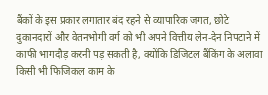बैंकों के इस प्रकार लगातार बंद रहने से व्यापारिक जगत, छोटे दुकानदारों और वेतनभोगी वर्ग को भी अपने वित्तीय लेन-देन निपटाने में काफी भागदौड़ करनी पड़ सकती है, क्योंकि डिजिटल बैंकिंग के अलावा किसी भी फिजिकल काम के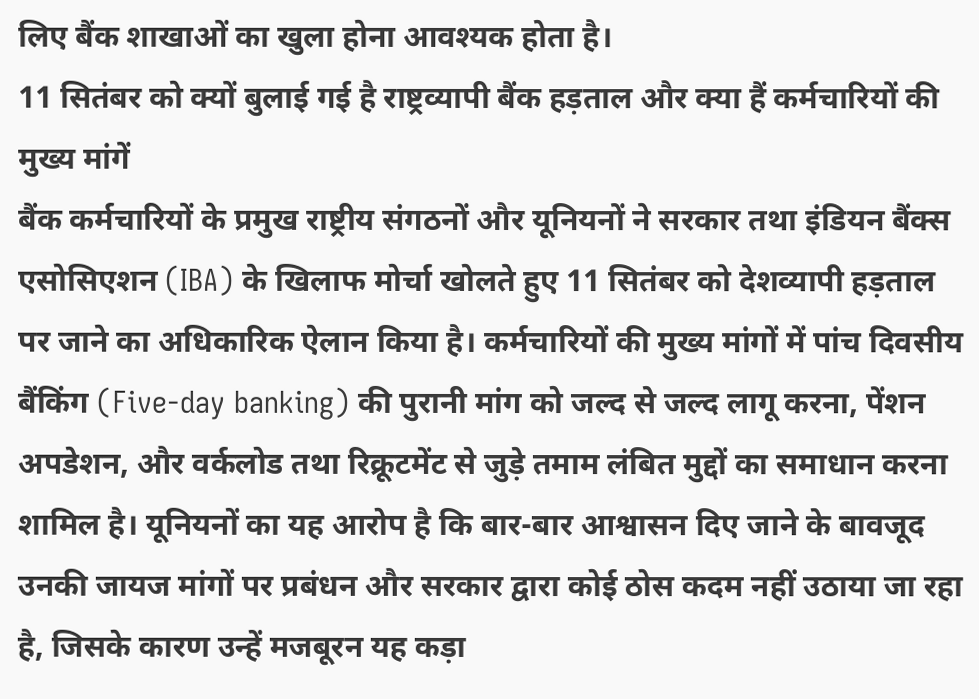लिए बैंक शाखाओं का खुला होना आवश्यक होता है।
11 सितंबर को क्यों बुलाई गई है राष्ट्रव्यापी बैंक हड़ताल और क्या हैं कर्मचारियों की मुख्य मांगें
बैंक कर्मचारियों के प्रमुख राष्ट्रीय संगठनों और यूनियनों ने सरकार तथा इंडियन बैंक्स एसोसिएशन (IBA) के खिलाफ मोर्चा खोलते हुए 11 सितंबर को देशव्यापी हड़ताल पर जाने का अधिकारिक ऐलान किया है। कर्मचारियों की मुख्य मांगों में पांच दिवसीय बैंकिंग (Five-day banking) की पुरानी मांग को जल्द से जल्द लागू करना, पेंशन अपडेशन, और वर्कलोड तथा रिक्रूटमेंट से जुड़े तमाम लंबित मुद्दों का समाधान करना शामिल है। यूनियनों का यह आरोप है कि बार-बार आश्वासन दिए जाने के बावजूद उनकी जायज मांगों पर प्रबंधन और सरकार द्वारा कोई ठोस कदम नहीं उठाया जा रहा है, जिसके कारण उन्हें मजबूरन यह कड़ा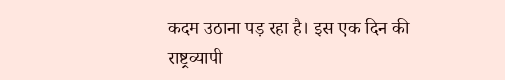कदम उठाना पड़ रहा है। इस एक दिन की राष्ट्रव्यापी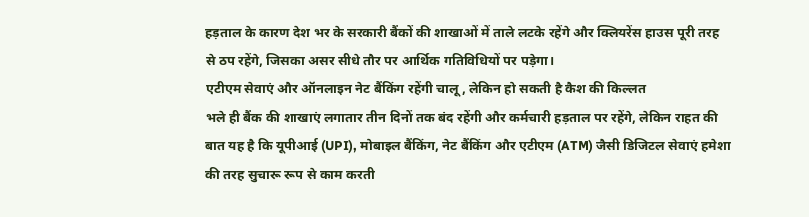हड़ताल के कारण देश भर के सरकारी बैंकों की शाखाओं में ताले लटके रहेंगे और क्लियरेंस हाउस पूरी तरह से ठप रहेंगे, जिसका असर सीधे तौर पर आर्थिक गतिविधियों पर पड़ेगा।
एटीएम सेवाएं और ऑनलाइन नेट बैंकिंग रहेंगी चालू, लेकिन हो सकती है कैश की किल्लत
भले ही बैंक की शाखाएं लगातार तीन दिनों तक बंद रहेंगी और कर्मचारी हड़ताल पर रहेंगे, लेकिन राहत की बात यह है कि यूपीआई (UPI), मोबाइल बैंकिंग, नेट बैंकिंग और एटीएम (ATM) जैसी डिजिटल सेवाएं हमेशा की तरह सुचारू रूप से काम करती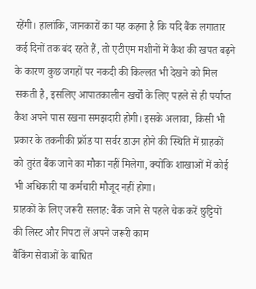रहेंगी। हालांकि, जानकारों का यह कहना है कि यदि बैंक लगातार कई दिनों तक बंद रहते हैं, तो एटीएम मशीनों में कैश की खपत बढ़ने के कारण कुछ जगहों पर नकदी की किल्लत भी देखने को मिल सकती है, इसलिए आपातकालीन खर्चों के लिए पहले से ही पर्याप्त कैश अपने पास रखना समझदारी होगी। इसके अलावा, किसी भी प्रकार के तकनीकी फ्रॉड या सर्वर डाउन होने की स्थिति में ग्राहकों को तुरंत बैंक जाने का मौका नहीं मिलेगा, क्योंकि शाखाओं में कोई भी अधिकारी या कर्मचारी मौजूद नहीं होगा।
ग्राहकों के लिए जरूरी सलाह: बैंक जाने से पहले चेक करें छुट्टियों की लिस्ट और निपटा लें अपने जरूरी काम
बैंकिंग सेवाओं के बाधित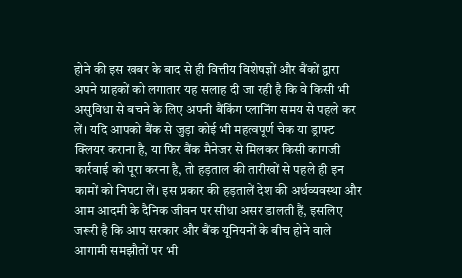होने की इस खबर के बाद से ही वित्तीय विशेषज्ञों और बैंकों द्वारा अपने ग्राहकों को लगातार यह सलाह दी जा रही है कि वे किसी भी असुविधा से बचने के लिए अपनी बैंकिंग प्लानिंग समय से पहले कर लें। यदि आपको बैंक से जुड़ा कोई भी महत्वपूर्ण चेक या ड्राफ्ट क्लियर कराना है, या फिर बैंक मैनेजर से मिलकर किसी कागजी कार्रवाई को पूरा करना है, तो हड़ताल की तारीखों से पहले ही इन कामों को निपटा लें। इस प्रकार की हड़तालें देश की अर्थव्यवस्था और आम आदमी के दैनिक जीवन पर सीधा असर डालती हैं, इसलिए जरूरी है कि आप सरकार और बैंक यूनियनों के बीच होने वाले आगामी समझौतों पर भी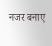नजर बनाए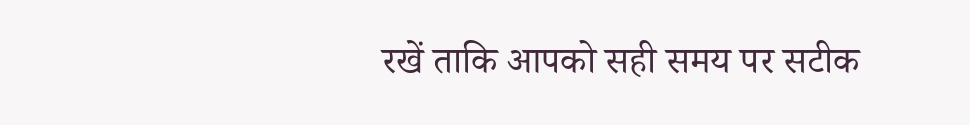रखें ताकि आपको सही समय पर सटीक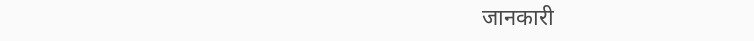जानकारी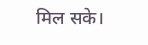मिल सके।